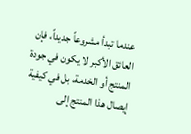عندما تبدأ مشروعاً جديداً، فإن العائق الأكبر لا يكون في جودة المنتج أو الخدمة، بل في كيفية إيصال هذا المنتج إلى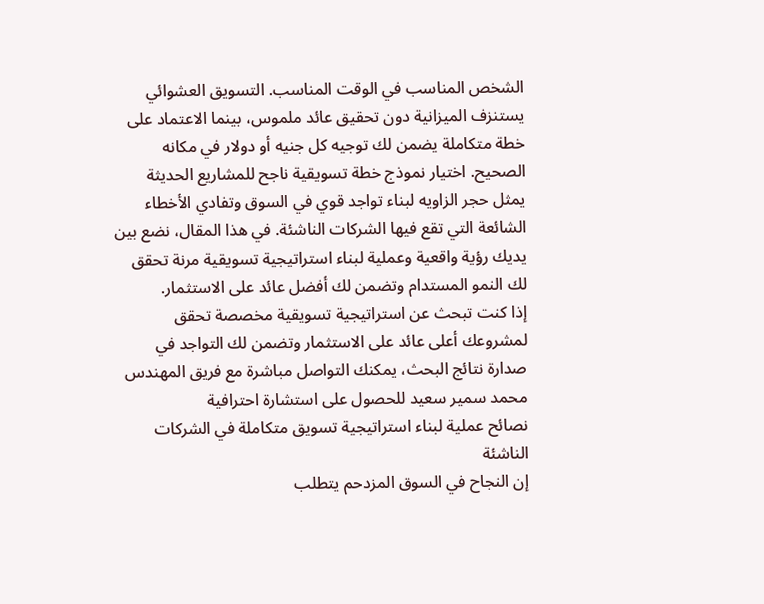الشخص المناسب في الوقت المناسب. التسويق العشوائي يستنزف الميزانية دون تحقيق عائد ملموس، بينما الاعتماد على خطة متكاملة يضمن لك توجيه كل جنيه أو دولار في مكانه الصحيح. اختيار نموذج خطة تسويقية ناجح للمشاريع الحديثة يمثل حجر الزاويه لبناء تواجد قوي في السوق وتفادي الأخطاء الشائعة التي تقع فيها الشركات الناشئة. في هذا المقال، نضع بين يديك رؤية واقعية وعملية لبناء استراتيجية تسويقية مرنة تحقق لك النمو المستدام وتضمن لك أفضل عائد على الاستثمار.
إذا كنت تبحث عن استراتيجية تسويقية مخصصة تحقق لمشروعك أعلى عائد على الاستثمار وتضمن لك التواجد في صدارة نتائج البحث، يمكنك التواصل مباشرة مع فريق المهندس محمد سمير سعيد للحصول على استشارة احترافية
نصائح عملية لبناء استراتيجية تسويق متكاملة في الشركات الناشئة
إن النجاح في السوق المزدحم يتطلب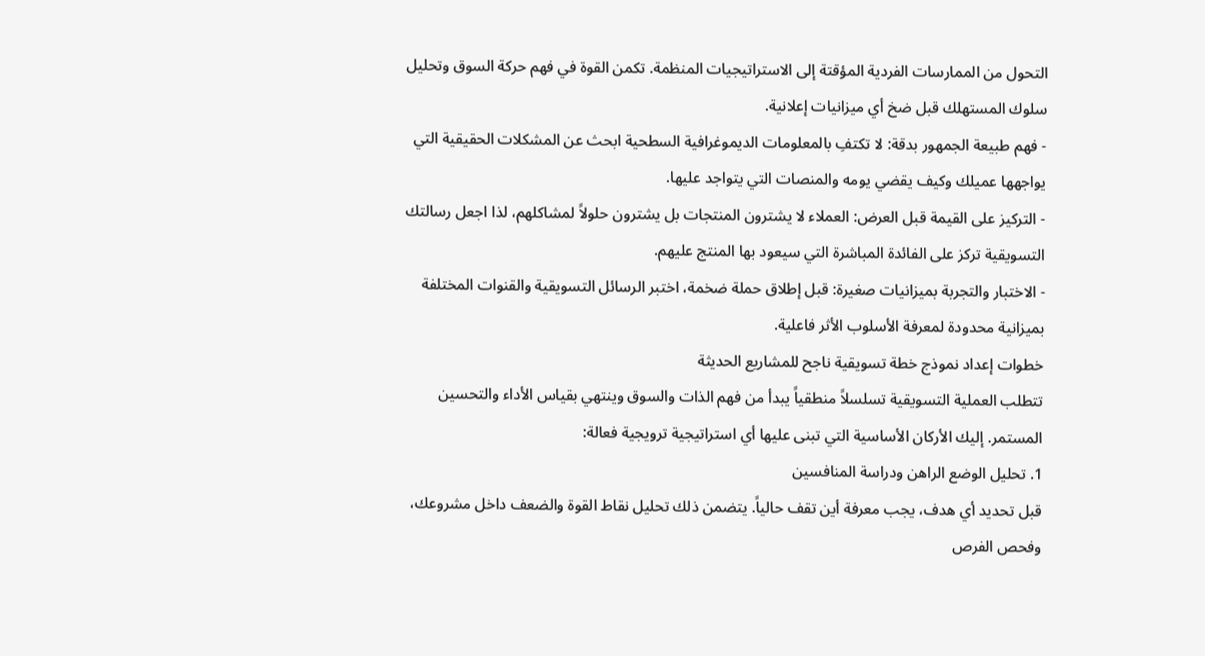التحول من الممارسات الفردية المؤقتة إلى الاستراتيجيات المنظمة. تكمن القوة في فهم حركة السوق وتحليل سلوك المستهلك قبل ضخ أي ميزانيات إعلانية.
- فهم طبيعة الجمهور بدقة: لا تكتفِ بالمعلومات الديموغرافية السطحية ابحث عن المشكلات الحقيقية التي يواجهها عميلك وكيف يقضي يومه والمنصات التي يتواجد عليها.
- التركيز على القيمة قبل العرض: العملاء لا يشترون المنتجات بل يشترون حلولاً لمشاكلهم، لذا اجعل رسالتك التسويقية تركز على الفائدة المباشرة التي سيعود بها المنتج عليهم.
- الاختبار والتجربة بميزانيات صغيرة: قبل إطلاق حملة ضخمة، اختبر الرسائل التسويقية والقنوات المختلفة بميزانية محدودة لمعرفة الأسلوب الأثر فاعلية.
خطوات إعداد نموذج خطة تسويقية ناجح للمشاريع الحديثة
تتطلب العملية التسويقية تسلسلاً منطقياً يبدأ من فهم الذات والسوق وينتهي بقياس الأداء والتحسين المستمر. إليك الأركان الأساسية التي تبنى عليها أي استراتيجية ترويجية فعالة:
1. تحليل الوضع الراهن ودراسة المنافسين
قبل تحديد أي هدف، يجب معرفة أين تقف حالياً. يتضمن ذلك تحليل نقاط القوة والضعف داخل مشروعك، وفحص الفرص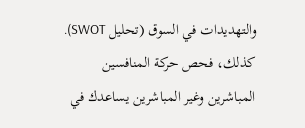والتهديدات في السوق (تحليل SWOT). كذلك، فحص حركة المنافسين المباشرين وغير المباشرين يساعدك في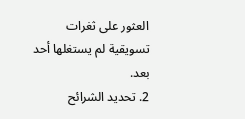العثور على ثغرات تسويقية لم يستغلها أحد بعد.
2. تحديد الشرائح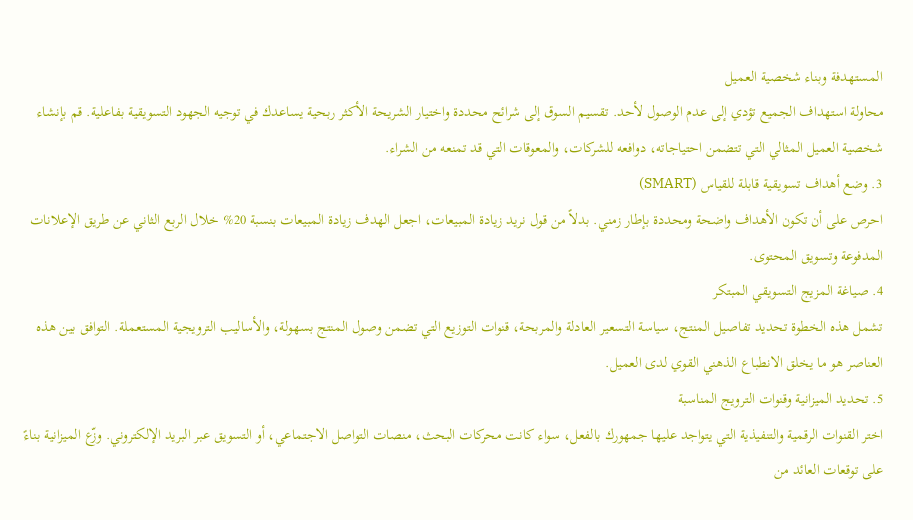المستهدفة وبناء شخصية العميل
محاولة استهداف الجميع تؤدي إلى عدم الوصول لأحد. تقسيم السوق إلى شرائح محددة واختيار الشريحة الأكثر ربحية يساعدك في توجيه الجهود التسويقية بفاعلية. قم بإنشاء شخصية العميل المثالي التي تتضمن احتياجاته، دوافعه للشركات، والمعوقات التي قد تمنعه من الشراء.
3. وضع أهداف تسويقية قابلة للقياس (SMART)
احرص على أن تكون الأهداف واضحة ومحددة بإطار زمني. بدلاً من قول نريد زيادة المبيعات، اجعل الهدف زيادة المبيعات بنسبة 20% خلال الربع الثاني عن طريق الإعلانات المدفوعة وتسويق المحتوى.
4. صياغة المزيج التسويقي المبتكر
تشمل هذه الخطوة تحديد تفاصيل المنتج، سياسة التسعير العادلة والمربحة، قنوات التوزيع التي تضمن وصول المنتج بسهولة، والأساليب الترويجية المستعملة. التوافق بين هذه العناصر هو ما يخلق الانطباع الذهني القوي لدى العميل.
5. تحديد الميزانية وقنوات الترويج المناسبة
اختر القنوات الرقمية والتنفيذية التي يتواجد عليها جمهورك بالفعل، سواء كانت محركات البحث، منصات التواصل الاجتماعي، أو التسويق عبر البريد الإلكتروني. وزّع الميزانية بناءً على توقعات العائد من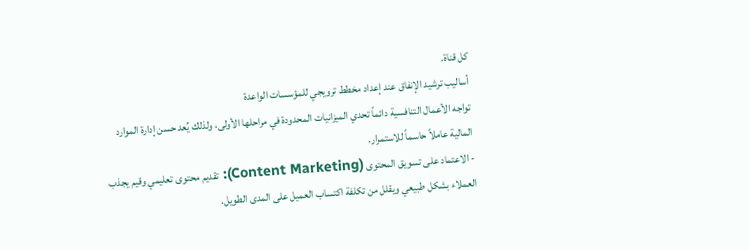كل قناة.
أساليب ترشيد الإنفاق عند إعداد مخطط ترويجي للمؤسسات الواعدة
تواجه الأعمال التنافسية دائماً تحدي الميزانيات المحدودة في مراحلها الأولى، ولذلك يُعد حسن إدارة الموارد المالية عاملاً حاسماً للاستمرار.
- الاعتماد على تسويق المحتوى (Content Marketing): تقديم محتوى تعليمي وقيم يجذب العملاء بشكل طبيعي ويقلل من تكلفة اكتساب العميل على المدى الطويل.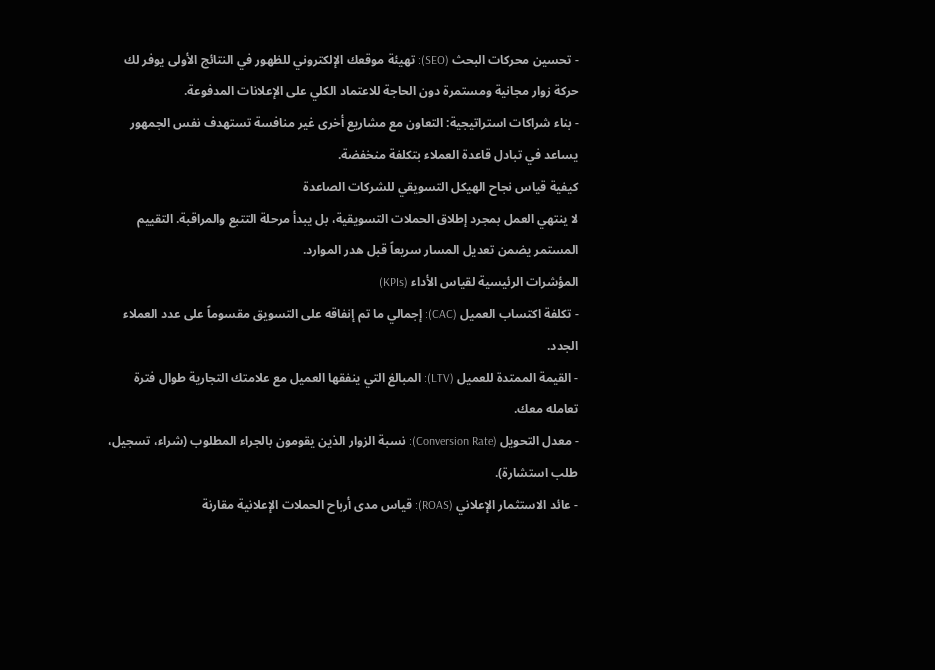- تحسين محركات البحث (SEO): تهيئة موقعك الإلكتروني للظهور في النتائج الأولى يوفر لك حركة زوار مجانية ومستمرة دون الحاجة للاعتماد الكلي على الإعلانات المدفوعة.
- بناء شراكات استراتيجية: التعاون مع مشاريع أخرى غير منافسة تستهدف نفس الجمهور يساعد في تبادل قاعدة العملاء بتكلفة منخفضة.
كيفية قياس نجاح الهيكل التسويقي للشركات الصاعدة
لا ينتهي العمل بمجرد إطلاق الحملات التسويقية، بل يبدأ مرحلة التتبع والمراقبة. التقييم المستمر يضمن تعديل المسار سريعاً قبل هدر الموارد.
المؤشرات الرئيسية لقياس الأداء (KPIs)
- تكلفة اكتساب العميل (CAC): إجمالي ما تم إنفاقه على التسويق مقسوماً على عدد العملاء الجدد.
- القيمة الممتدة للعميل (LTV): المبالغ التي ينفقها العميل مع علامتك التجارية طوال فترة تعامله معك.
- معدل التحويل (Conversion Rate): نسبة الزوار الذين يقومون بالجراء المطلوب (شراء، تسجيل، طلب استشارة).
- عائد الاستثمار الإعلاني (ROAS): قياس مدى أرباح الحملات الإعلانية مقارنة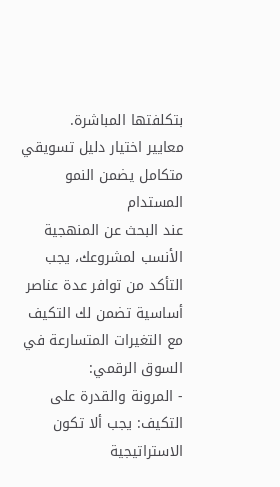بتكلفتها المباشرة.
معايير اختيار دليل تسويقي متكامل يضمن النمو المستدام
عند البحث عن المنهجية الأنسب لمشروعك، يجب التأكد من توافر عدة عناصر أساسية تضمن لك التكيف مع التغيرات المتسارعة في السوق الرقمي:
- المرونة والقدرة على التكيف: يجب ألا تكون الاستراتيجية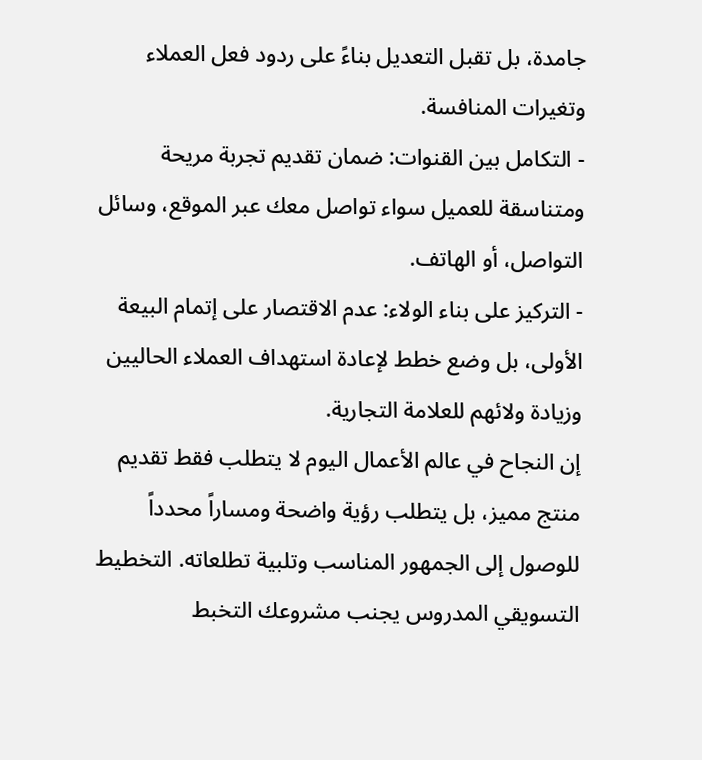جامدة، بل تقبل التعديل بناءً على ردود فعل العملاء وتغيرات المنافسة.
- التكامل بين القنوات: ضمان تقديم تجربة مريحة ومتناسقة للعميل سواء تواصل معك عبر الموقع، وسائل التواصل، أو الهاتف.
- التركيز على بناء الولاء: عدم الاقتصار على إتمام البيعة الأولى، بل وضع خطط لإعادة استهداف العملاء الحاليين وزيادة ولائهم للعلامة التجارية.
إن النجاح في عالم الأعمال اليوم لا يتطلب فقط تقديم منتج مميز، بل يتطلب رؤية واضحة ومساراً محدداً للوصول إلى الجمهور المناسب وتلبية تطلعاته. التخطيط التسويقي المدروس يجنب مشروعك التخبط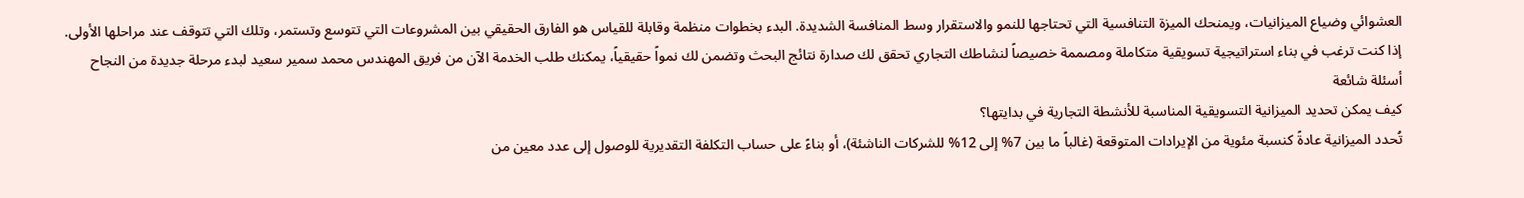العشوائي وضياع الميزانيات، ويمنحك الميزة التنافسية التي تحتاجها للنمو والاستقرار وسط المنافسة الشديدة. البدء بخطوات منظمة وقابلة للقياس هو الفارق الحقيقي بين المشروعات التي تتوسع وتستمر، وتلك التي تتوقف عند مراحلها الأولى.
إذا كنت ترغب في بناء استراتيجية تسويقية متكاملة ومصممة خصيصاً لنشاطك التجاري تحقق لك صدارة نتائج البحث وتضمن لك نمواً حقيقياً، يمكنك طلب الخدمة الآن من فريق المهندس محمد سمير سعيد لبدء مرحلة جديدة من النجاح
أسئلة شائعة
كيف يمكن تحديد الميزانية التسويقية المناسبة للأنشطة التجارية في بدايتها؟
تُحدد الميزانية عادةً كنسبة مئوية من الإيرادات المتوقعة (غالباً ما بين 7% إلى 12% للشركات الناشئة)، أو بناءً على حساب التكلفة التقديرية للوصول إلى عدد معين من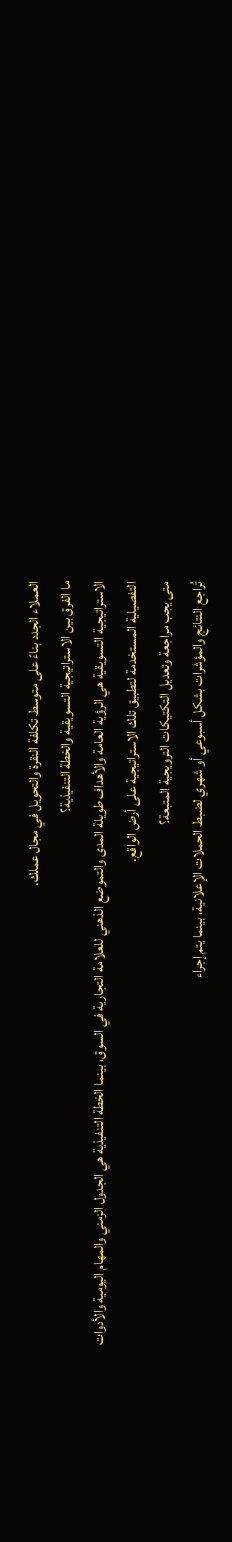العملاء الجدد بناءً على متوسط تكلفة النقرة والتحويل في مجال عملك.
ما الفرق بين الاستراتيجية التسويقية والخطة التنفيذية؟
الاستراتيجية التسويقية هي الرؤية العامة والأهداف طويلة المدى والتموضع الذهني للعلامة التجارية في السوق، بينما الخطة التنفيذية هي الجدول الزمني والمهام اليومية والأدوات التفصيلية المستخدمة لتطبيق تلك الاستراتيجية على أرض الواقع.
متى يجب مراجعة وتعديل التكتيكات الترويجية المتبعة؟
تُراجع النتائج والمؤشرات بشكل أسبوعي أو شهري لضبط الحملات الإعلانية، بينما يتم إجراء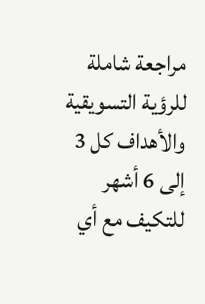مراجعة شاملة للرؤية التسويقية والأهداف كل 3 إلى 6 أشهر للتكيف مع أي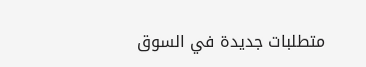متطلبات جديدة في السوق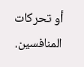أو تحركات المنافسين.